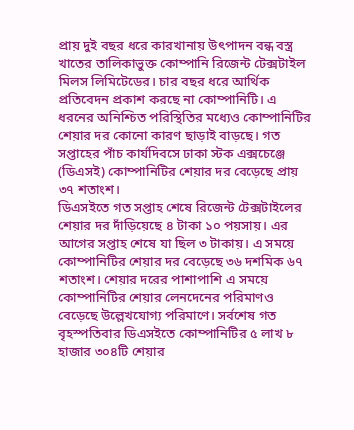প্রায় দুই বছর ধরে কারখানায় উৎপাদন বন্ধ বস্ত্র খাতের তালিকাভুক্ত কোম্পানি রিজেন্ট টেক্সটাইল মিলস লিমিটেডের। চার বছর ধরে আর্থিক প্রতিবেদন প্রকাশ করছে না কোম্পানিটি। এ ধরনের অনিশ্চিত পরিস্থিতির মধ্যেও কোম্পানিটির শেয়ার দর কোনো কারণ ছাড়াই বাড়ছে। গত সপ্তাহের পাঁচ কার্যদিবসে ঢাকা স্টক এক্সচেঞ্জে (ডিএসই) কোম্পানিটির শেয়ার দর বেড়েছে প্রায় ৩৭ শতাংশ।
ডিএসইতে গত সপ্তাহ শেষে রিজেন্ট টেক্সটাইলের শেয়ার দর দাঁড়িয়েছে ৪ টাকা ১০ পয়সায়। এর আগের সপ্তাহ শেষে যা ছিল ৩ টাকায়। এ সময়ে কোম্পানিটির শেয়ার দর বেড়েছে ৩৬ দশমিক ৬৭ শতাংশ। শেয়ার দরের পাশাপাশি এ সময়ে কোম্পানিটির শেয়ার লেনদেনের পরিমাণও বেড়েছে উল্লেখযোগ্য পরিমাণে। সর্বশেষ গত বৃহস্পতিবার ডিএসইতে কোম্পানিটির ৫ লাখ ৮ হাজার ৩০৪টি শেয়ার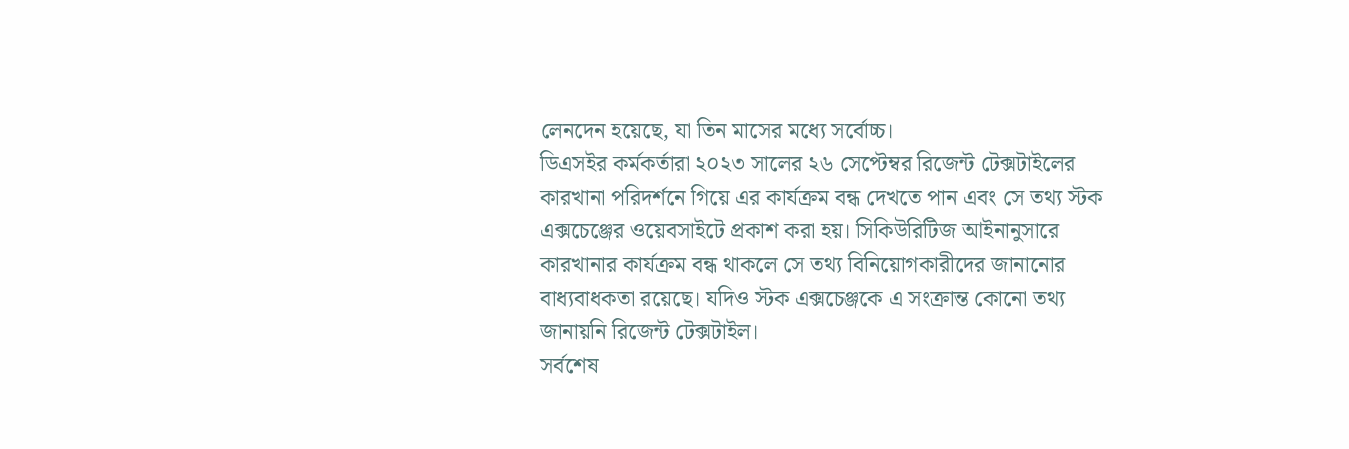লেনদেন হয়েছে, যা তিন মাসের মধ্যে সর্বোচ্চ।
ডিএসইর কর্মকর্তারা ২০২৩ সালের ২৬ সেপ্টেম্বর রিজেন্ট টেক্সটাইলের কারখানা পরিদর্শনে গিয়ে এর কার্যক্রম বন্ধ দেখতে পান এবং সে তথ্য স্টক এক্সচেঞ্জের ওয়েবসাইটে প্রকাশ করা হয়। সিকিউরিটিজ আইনানুসারে কারখানার কার্যক্রম বন্ধ থাকলে সে তথ্য বিনিয়োগকারীদের জানানোর বাধ্যবাধকতা রয়েছে। যদিও স্টক এক্সচেঞ্জকে এ সংক্রান্ত কোনো তথ্য জানায়নি রিজেন্ট টেক্সটাইল।
সর্বশেষ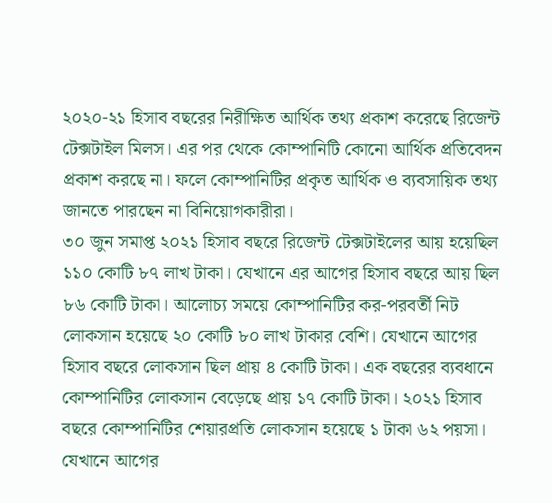২০২০-২১ হিসাব বছরের নিরীক্ষিত আর্থিক তথ্য প্রকাশ করেছে রিজেন্ট টেক্সটাইল মিলস। এর পর থেকে কোম্পানিটি কোনো আর্থিক প্রতিবেদন প্রকাশ করছে না। ফলে কোম্পানিটির প্রকৃত আর্থিক ও ব্যবসায়িক তথ্য জানতে পারছেন না বিনিয়োগকারীরা।
৩০ জুন সমাপ্ত ২০২১ হিসাব বছরে রিজেন্ট টেক্সটাইলের আয় হয়েছিল ১১০ কোটি ৮৭ লাখ টাকা। যেখানে এর আগের হিসাব বছরে আয় ছিল ৮৬ কোটি টাকা। আলোচ্য সময়ে কোম্পানিটির কর-পরবর্তী নিট লোকসান হয়েছে ২০ কোটি ৮০ লাখ টাকার বেশি। যেখানে আগের হিসাব বছরে লোকসান ছিল প্রায় ৪ কোটি টাকা। এক বছরের ব্যবধানে কোম্পানিটির লোকসান বেড়েছে প্রায় ১৭ কোটি টাকা। ২০২১ হিসাব বছরে কোম্পানিটির শেয়ারপ্রতি লোকসান হয়েছে ১ টাকা ৬২ পয়সা।
যেখানে আগের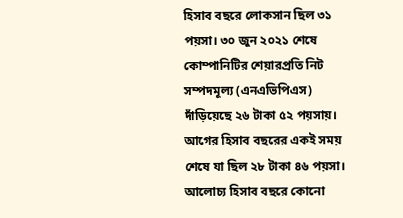হিসাব বছরে লোকসান ছিল ৩১ পয়সা। ৩০ জুন ২০২১ শেষে কোম্পানিটির শেয়ারপ্রতি নিট সম্পদমূল্য (এনএভিপিএস) দাঁড়িয়েছে ২৬ টাকা ৫২ পয়সায়। আগের হিসাব বছরের একই সময় শেষে যা ছিল ২৮ টাকা ৪৬ পয়সা। আলোচ্য হিসাব বছরে কোনো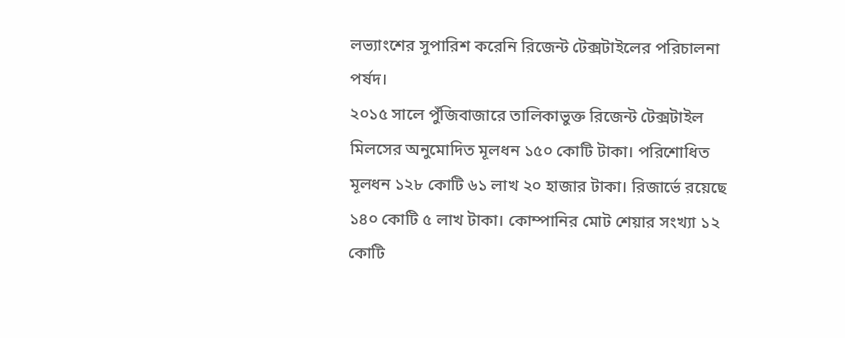লভ্যাংশের সুপারিশ করেনি রিজেন্ট টেক্সটাইলের পরিচালনা পর্ষদ।
২০১৫ সালে পুঁজিবাজারে তালিকাভুক্ত রিজেন্ট টেক্সটাইল মিলসের অনুমোদিত মূলধন ১৫০ কোটি টাকা। পরিশোধিত মূলধন ১২৮ কোটি ৬১ লাখ ২০ হাজার টাকা। রিজার্ভে রয়েছে ১৪০ কোটি ৫ লাখ টাকা। কোম্পানির মোট শেয়ার সংখ্যা ১২ কোটি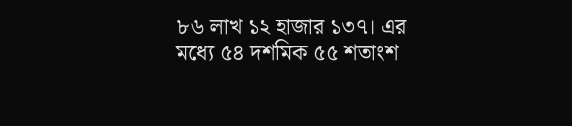৮৬ লাখ ১২ হাজার ১৩৭। এর মধ্যে ৫৪ দশমিক ৫৫ শতাংশ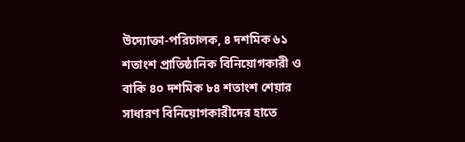উদ্যোক্তা-পরিচালক, ৪ দশমিক ৬১ শতাংশ প্রাতিষ্ঠানিক বিনিয়োগকারী ও বাকি ৪০ দশমিক ৮৪ শতাংশ শেয়ার সাধারণ বিনিয়োগকারীদের হাতে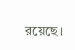রয়েছে।